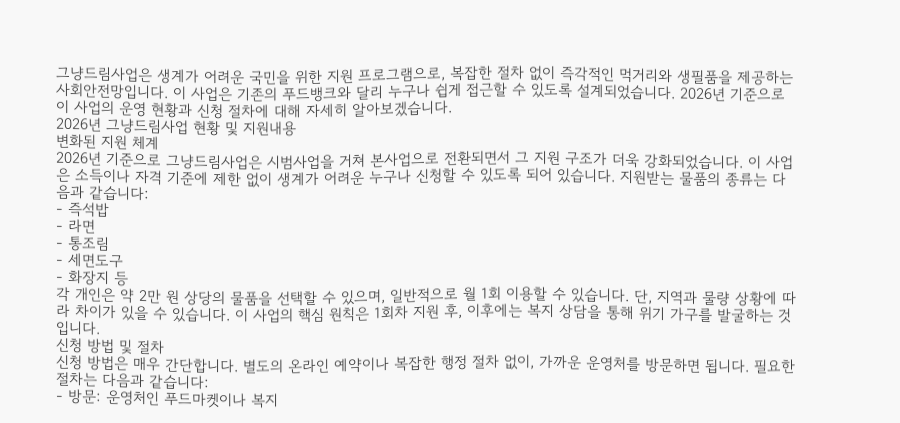그냥드림사업은 생계가 어려운 국민을 위한 지원 프로그램으로, 복잡한 절차 없이 즉각적인 먹거리와 생필품을 제공하는 사회안전망입니다. 이 사업은 기존의 푸드뱅크와 달리 누구나 쉽게 접근할 수 있도록 설계되었습니다. 2026년 기준으로 이 사업의 운영 현황과 신청 절차에 대해 자세히 알아보겠습니다.
2026년 그냥드림사업 현황 및 지원내용
변화된 지원 체계
2026년 기준으로 그냥드림사업은 시범사업을 거쳐 본사업으로 전환되면서 그 지원 구조가 더욱 강화되었습니다. 이 사업은 소득이나 자격 기준에 제한 없이 생계가 어려운 누구나 신청할 수 있도록 되어 있습니다. 지원받는 물품의 종류는 다음과 같습니다:
- 즉석밥
- 라면
- 통조림
- 세면도구
- 화장지 등
각 개인은 약 2만 원 상당의 물품을 선택할 수 있으며, 일반적으로 월 1회 이용할 수 있습니다. 단, 지역과 물량 상황에 따라 차이가 있을 수 있습니다. 이 사업의 핵심 원칙은 1회차 지원 후, 이후에는 복지 상담을 통해 위기 가구를 발굴하는 것입니다.
신청 방법 및 절차
신청 방법은 매우 간단합니다. 별도의 온라인 예약이나 복잡한 행정 절차 없이, 가까운 운영처를 방문하면 됩니다. 필요한 절차는 다음과 같습니다:
- 방문: 운영처인 푸드마켓이나 복지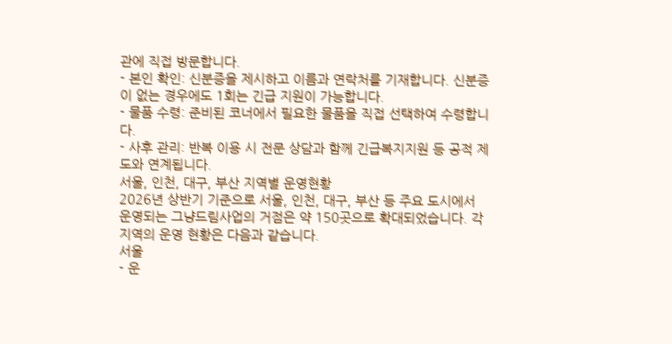관에 직접 방문합니다.
- 본인 확인: 신분증을 제시하고 이름과 연락처를 기재합니다. 신분증이 없는 경우에도 1회는 긴급 지원이 가능합니다.
- 물품 수령: 준비된 코너에서 필요한 물품을 직접 선택하여 수령합니다.
- 사후 관리: 반복 이용 시 전문 상담과 함께 긴급복지지원 등 공적 제도와 연계됩니다.
서울, 인천, 대구, 부산 지역별 운영현황
2026년 상반기 기준으로 서울, 인천, 대구, 부산 등 주요 도시에서 운영되는 그냥드림사업의 거점은 약 150곳으로 확대되었습니다. 각 지역의 운영 현황은 다음과 같습니다.
서울
- 운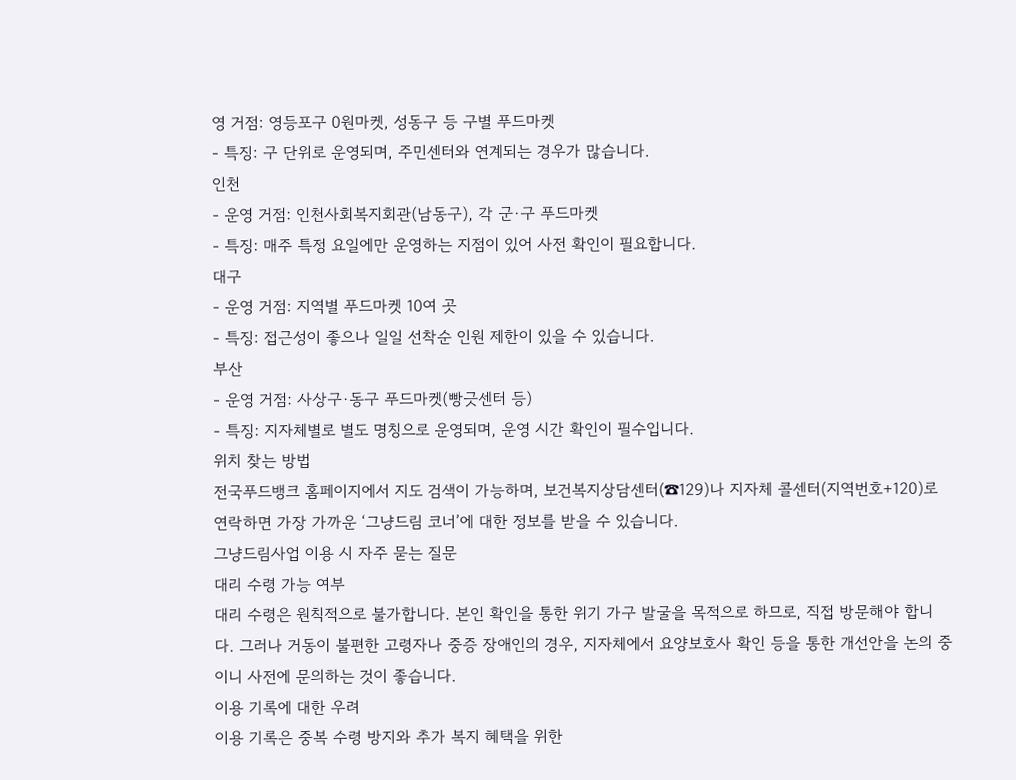영 거점: 영등포구 0원마켓, 성동구 등 구별 푸드마켓
- 특징: 구 단위로 운영되며, 주민센터와 연계되는 경우가 많습니다.
인천
- 운영 거점: 인천사회복지회관(남동구), 각 군·구 푸드마켓
- 특징: 매주 특정 요일에만 운영하는 지점이 있어 사전 확인이 필요합니다.
대구
- 운영 거점: 지역별 푸드마켓 10여 곳
- 특징: 접근성이 좋으나 일일 선착순 인원 제한이 있을 수 있습니다.
부산
- 운영 거점: 사상구·동구 푸드마켓(빵긋센터 등)
- 특징: 지자체별로 별도 명칭으로 운영되며, 운영 시간 확인이 필수입니다.
위치 찾는 방법
전국푸드뱅크 홈페이지에서 지도 검색이 가능하며, 보건복지상담센터(☎129)나 지자체 콜센터(지역번호+120)로 연락하면 가장 가까운 ‘그냥드림 코너’에 대한 정보를 받을 수 있습니다.
그냥드림사업 이용 시 자주 묻는 질문
대리 수령 가능 여부
대리 수령은 원칙적으로 불가합니다. 본인 확인을 통한 위기 가구 발굴을 목적으로 하므로, 직접 방문해야 합니다. 그러나 거동이 불편한 고령자나 중증 장애인의 경우, 지자체에서 요양보호사 확인 등을 통한 개선안을 논의 중이니 사전에 문의하는 것이 좋습니다.
이용 기록에 대한 우려
이용 기록은 중복 수령 방지와 추가 복지 혜택을 위한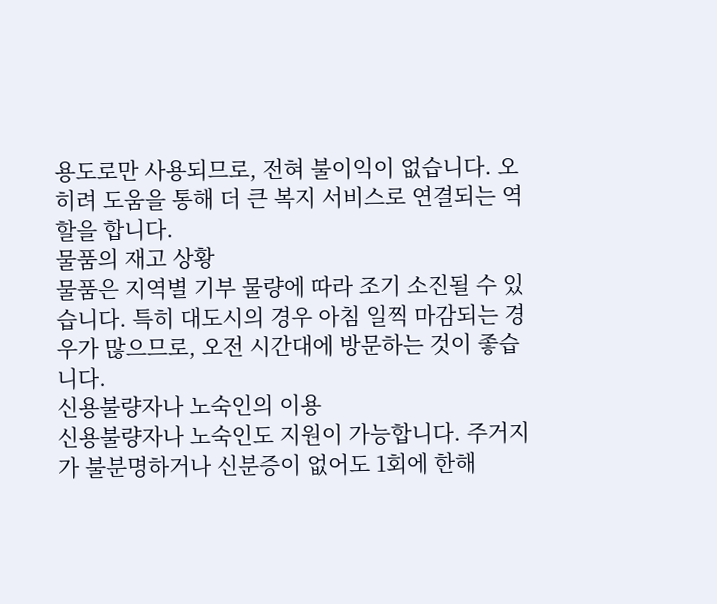용도로만 사용되므로, 전혀 불이익이 없습니다. 오히려 도움을 통해 더 큰 복지 서비스로 연결되는 역할을 합니다.
물품의 재고 상황
물품은 지역별 기부 물량에 따라 조기 소진될 수 있습니다. 특히 대도시의 경우 아침 일찍 마감되는 경우가 많으므로, 오전 시간대에 방문하는 것이 좋습니다.
신용불량자나 노숙인의 이용
신용불량자나 노숙인도 지원이 가능합니다. 주거지가 불분명하거나 신분증이 없어도 1회에 한해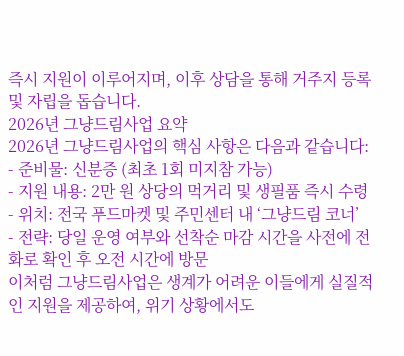즉시 지원이 이루어지며, 이후 상담을 통해 거주지 등록 및 자립을 돕습니다.
2026년 그냥드림사업 요약
2026년 그냥드림사업의 핵심 사항은 다음과 같습니다:
- 준비물: 신분증 (최초 1회 미지참 가능)
- 지원 내용: 2만 원 상당의 먹거리 및 생필품 즉시 수령
- 위치: 전국 푸드마켓 및 주민센터 내 ‘그냥드림 코너’
- 전략: 당일 운영 여부와 선착순 마감 시간을 사전에 전화로 확인 후 오전 시간에 방문
이처럼 그냥드림사업은 생계가 어려운 이들에게 실질적인 지원을 제공하여, 위기 상황에서도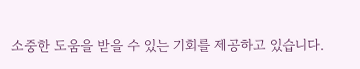소중한 도움을 받을 수 있는 기회를 제공하고 있습니다.